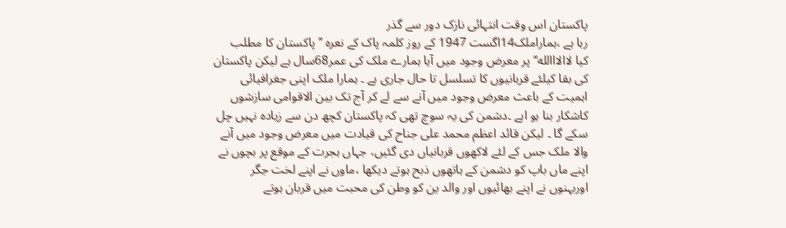پاکستان اس وقت انتہائی نازک دور سے گذر
رہا ہے ،ہماراملک14اگست 1947 کے روز کلمہ پاک کے نعرہ ’’ پاکستان کا مطلب
کیا لاالااالله‘‘ پر معرض وجود میں آیا ہمارے ملک کی عمر68سال ہے لیکن پاکستان
کی بقا کیلئے قربانیوں کا تسلسل تا حال جاری ہے ۔ ہمارا ملک اپنی جغرافیائی
اہمیت کے باعث معرض وجود میں آنے سے لے کر آج تک بین الاقوامی سازشوں
کاشکار بنا ہو اہے ۔دشمن کی یہ سوچ تھی کہ پاکستان کچھ دن سے زیادہ نہیں چل
سکے گا ۔ لیکن قائد اعظم محمد علی جناح کی قیادت میں معرض وجود میں آنے
والا ملک جس کے لئے لاکھوں قربانیاں دی گئیں، جہاں ہجرت کے موقع پر بچوں نے
اپنے ماں باپ کو دشمن کے ہاتھوں ذبح ہوتے دیکھا ،ماوں نے اپنے لخت جگر
اوربہنوں نے اپنے بھائیوں اور والد ین کو وطن کی محبت میں قربان ہوتے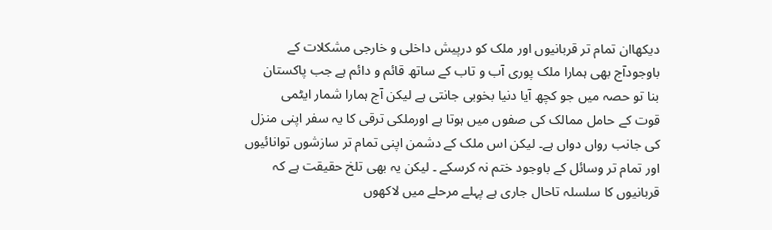دیکھاان تمام تر قربانیوں اور ملک کو درپیش داخلی و خارجی مشکلات کے
باوجودآج بھی ہمارا ملک پوری آب و تاب کے ساتھ قائم و دائم ہے جب پاکستان
بنا تو حصہ میں جو کچھ آیا دنیا بخوبی جانتی ہے لیکن آج ہمارا شمار ایٹمی
قوت کے حامل ممالک کی صفوں میں ہوتا ہے اورملکی ترقی کا یہ سفر اپنی منزل
کی جانب رواں دواں ہے۔ لیکن اس ملک کے دشمن اپنی تمام تر سازشوں توانائیوں
اور تمام تر وسائل کے باوجود ختم نہ کرسکے ۔ لیکن یہ بھی تلخ حقیقت ہے کہ
قربانیوں کا سلسلہ تاحال جاری ہے پہلے مرحلے میں لاکھوں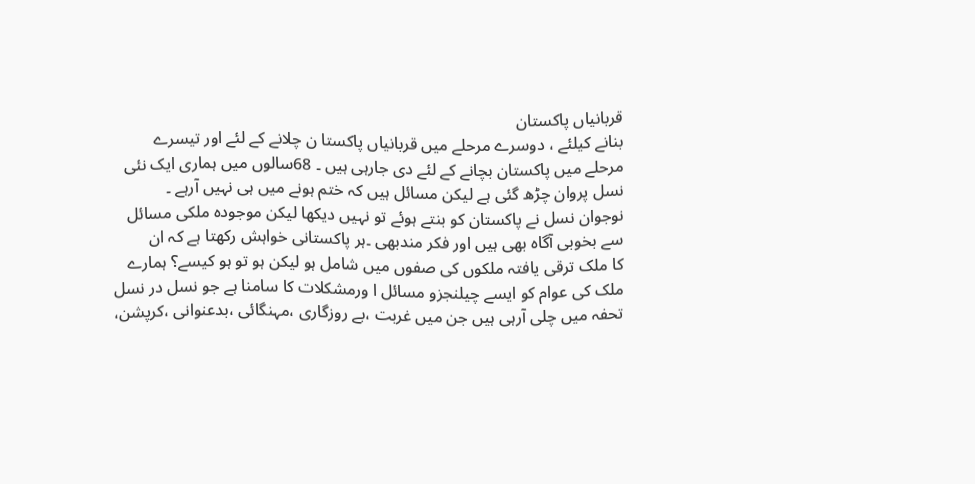قربانیاں پاکستان
بنانے کیلئے ، دوسرے مرحلے میں قربانیاں پاکستا ن چلانے کے لئے اور تیسرے
مرحلے میں پاکستان بچانے کے لئے دی جارہی ہیں ۔ 68سالوں میں ہماری ایک نئی
نسل پروان چڑھ گئی ہے لیکن مسائل ہیں کہ ختم ہونے میں ہی نہیں آرہے ۔
نوجوان نسل نے پاکستان کو بنتے ہوئے تو نہیں دیکھا لیکن موجودہ ملکی مسائل
سے بخوبی آگاہ بھی ہیں اور فکر مندبھی ۔ہر پاکستانی خواہش رکھتا ہے کہ ان
کا ملک ترقی یافتہ ملکوں کی صفوں میں شامل ہو لیکن ہو تو ہو کیسے؟ ہمارے
ملک کی عوام کو ایسے چیلنجزو مسائل ا ورمشکلات کا سامنا ہے جو نسل در نسل
تحفہ میں چلی آرہی ہیں جن میں غربت ،بے روزگاری ،مہنگائی ،بدعنوانی ،کرپشن،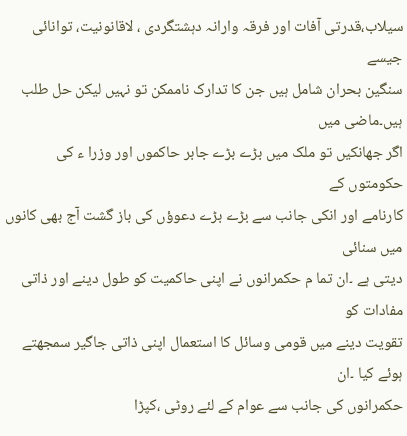سیلاب،قدرتی آفات اور فرقہ وارانہ دہشتگردی ، لاقانونیت، توانائی جیسے
سنگین بحران شامل ہیں جن کا تدارک ناممکن تو نہیں لیکن حل طلب ہیں۔ماضی میں
اگر جھانکیں تو ملک میں بڑے بڑے جابر حاکموں اور وزرا ء کی حکومتوں کے
کارنامے اور انکی جانب سے بڑے بڑے دعوؤں کی باز گشت آج بھی کانوں میں سنائی
دیتی ہے ۔ان تما م حکمرانوں نے اپنی حاکمیت کو طول دینے اور ذاتی مفادات کو
تقویت دینے میں قومی وسائل کا استعمال اپنی ذاتی جاگیر سمجھتے ہوئے کیا ۔ان
حکمرانوں کی جانب سے عوام کے لئے روٹی ،کپڑا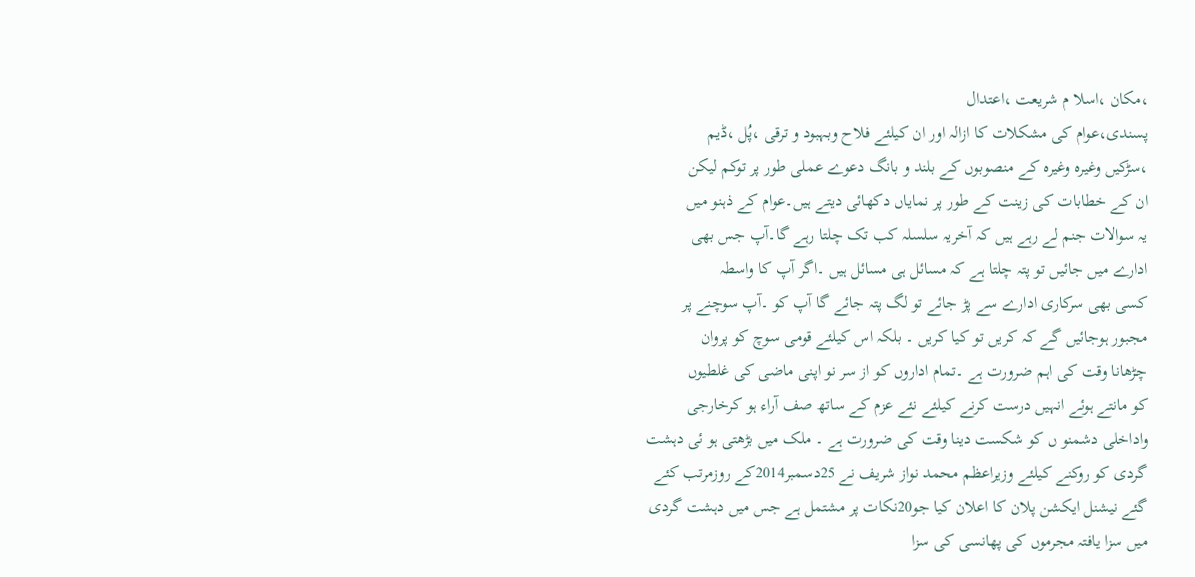،مکان ،اسلا م شریعت ،اعتدال
پسندی،عوام کی مشکلات کا ازالہ اور ان کیلئے فلاح وبہبود و ترقی ،پُل ،ڈیم
،سڑکیں وغیرہ وغیرہ کے منصوبوں کے بلند و بانگ دعوے عملی طور پر توکم لیکن
ان کے خطابات کی زینت کے طور پر نمایاں دکھائی دیتے ہیں۔عوام کے ذہنو میں
یہ سوالات جنم لے رہے ہیں کہ آخریہ سلسلہ کب تک چلتا رہے گا۔آپ جس بھی
ادارے میں جائیں تو پتہ چلتا ہے کہ مسائل ہی مسائل ہیں ۔اگر آپ کا واسطہ
کسی بھی سرکاری ادارے سے پڑ جائے تو لگ پتہ جائے گا آپ کو ۔آپ سوچنے پر
مجبور ہوجائیں گے کہ کریں تو کیا کریں ۔ بلکہ اس کیلئے قومی سوچ کو پروان
چڑھانا وقت کی اہم ضرورت ہے ۔تمام اداروں کو از سر نو اپنی ماضی کی غلطیوں
کو مانتے ہوئے انہیں درست کرنے کیلئے نئے عزم کے ساتھ صف آراء ہو کرخارجی
واداخلی دشمنو ں کو شکست دینا وقت کی ضرورت ہے ۔ ملک میں بڑھتی ہو ئی دہشت
گردی کو روکنے کیلئے وزیراعظم محمد نواز شریف نے 25دسمبر2014کے روزمرتب کئے
گئے نیشنل ایکشن پلان کا اعلان کیا جو20نکات پر مشتمل ہے جس میں دہشت گردی
میں سزا یافتہ مجرموں کی پھانسی کی سزا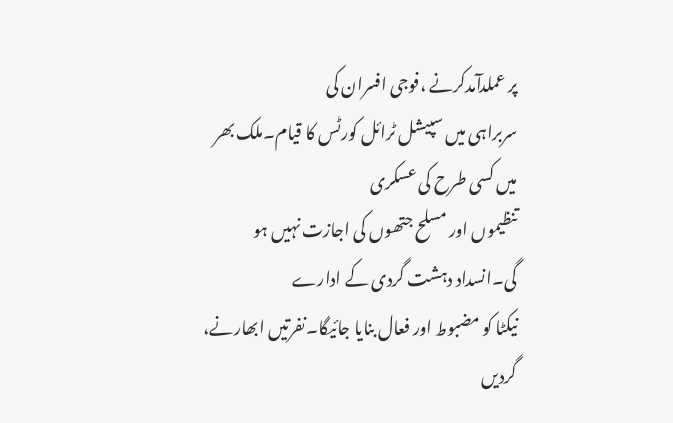پر عملدآمدکرنے ،فوجی افسران کی
سربراہی میں سپیشل ٹرائل کورٹس کا قیام۔ملک بھر میں کسی طرح کی عسکری
تنظیموں اور مسلح جتھوں کی اجازت نہیں ہو گی۔انسداد دہشت گردی کے ادارے
نیکٹا کو مضبوط اور فعال بنایا جائیگا۔نفرتیں ابھارنے، گردیں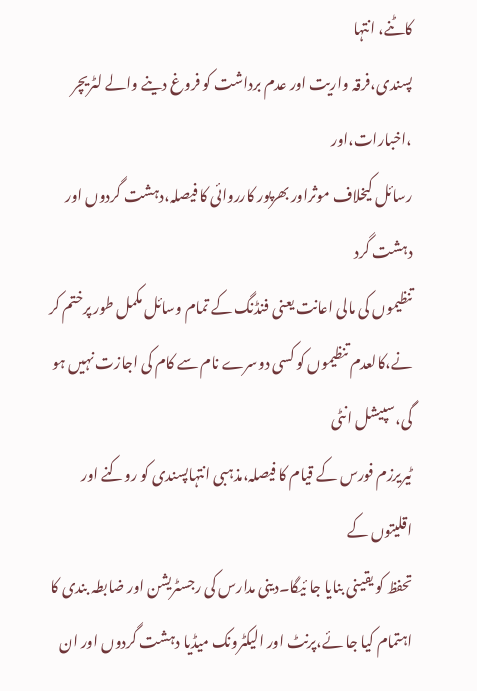کاٹنے، انتہا
پسندی،فرقہ واریت اور عدم برداشت کو فروغ دینے والے لٹریچر ،اخبارات،اور
رسائل کیخلاف موثراور بھرپور کارروائی کا فیصلہ،دہشت گردوں اور دہشت گرد
تنظیموں کی مالی اعانت یعنی فنڈنگ کے تمام وسائل مکمل طور پرختم کر
نے،کالعدم تنظیموں کو کسی دوسرے نام سے کام کی اجازت نہیں ہو گی،سپیشل انٹی
ٹیریرزم فورس کے قیام کا فیصلہ،مذہبی انتہاپسندی کو روکنے اور اقلیتوں کے
تحفظ کو یقینی بنایا جا ئیگا۔دینی مدارس کی رجسٹریشن اور ضابطہ بندی کا
اہتمام کیا جا ئے،پرنٹ اور الیکٹرونک میڈیا دہشت گردوں اور ان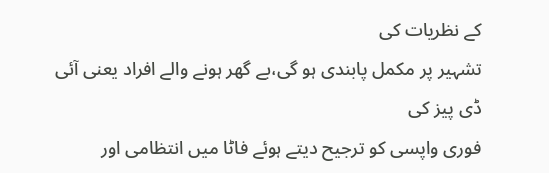کے نظریات کی
تشہیر پر مکمل پابندی ہو گی،بے گھر ہونے والے افراد یعنی آئی ڈی پیز کی
فوری واپسی کو ترجیح دیتے ہوئے فاٹا میں انتظامی اور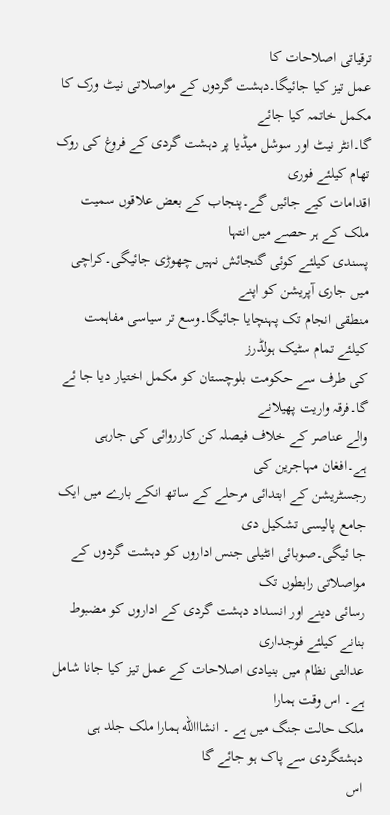ترقیاتی اصلاحات کا
عمل تیز کیا جائیگا۔دہشت گردوں کے مواصلاتی نیٹ ورک کا مکمل خاتمہ کیا جائے
گا۔انٹر نیٹ اور سوشل میڈیا پر دہشت گردی کے فروغ کی روک تھام کیلئے فوری
اقدامات کیے جائیں گے۔پنجاب کے بعض علاقوں سمیت ملک کے ہر حصے میں انتہا
پسندی کیلئے کوئی گنجائش نہیں چھوڑی جائیگی۔کراچی میں جاری آپریشن کو اپنے
منطقی انجام تک پہنچایا جائیگا۔وسع تر سیاسی مفاہمت کیلئے تمام سٹیک ہولڈرز
کی طرف سے حکومت بلوچستان کو مکمل اختیار دیا جا ئے گا۔فرقہ واریت پھیلانے
والے عناصر کے خلاف فیصلہ کن کارروائی کی جارہی ہے۔افغان مہاجرین کی
رجسٹریشن کے ابتدائی مرحلے کے ساتھ انکے بارے میں ایک جامع پالیسی تشکیل دی
جا ئیگی۔صوبائی انٹیلی جنس اداروں کو دہشت گردوں کے مواصلاتی رابطوں تک
رسائی دینے اور انسداد دہشت گردی کے اداروں کو مضبوط بنانے کیلئے فوجداری
عدالتی نظام میں بنیادی اصلاحات کے عمل تیز کیا جانا شامل ہے۔ اس وقت ہمارا
ملک حالت جنگ میں ہے ۔ انشااالله ہمارا ملک جلد ہی دہشتگردی سے پاک ہو جائے گا
اس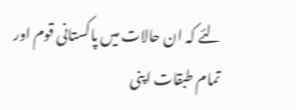لئے کہ ان حالات میں پاکستانی قوم اور تمام طبقات اپنی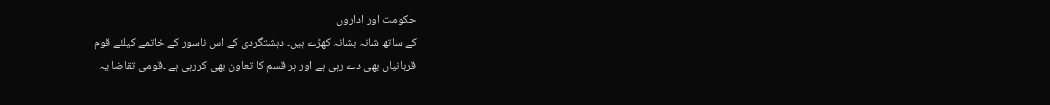حکومت اور اداروں
کے ساتھ شانہ بشانہ کھڑے ہیں۔ دہشتگردی کے اس ناسور کے خاتمے کیلئے قوم
قربانیاں بھی دے رہی ہے اور ہر قسم کا تعاون بھی کررہی ہے ۔قومی تقاضا یہ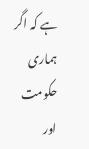ہے کہ اگر ہماری حکومت اور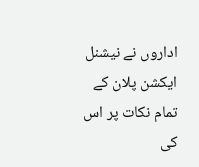اداروں نے نیشنل ایکشن پلان کے تمام نکات پر اس
کی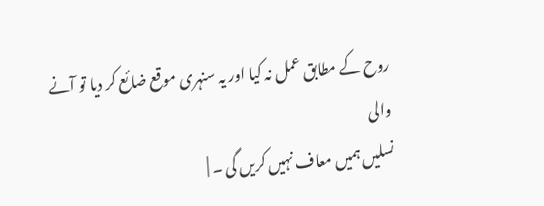روح کے مطابق عمل نہ کیا اور یہ سنہری موقع ضائع کر دیا تو آنے والی
نسلیں ہمیں معاف نہیں کریں گی ۔ |